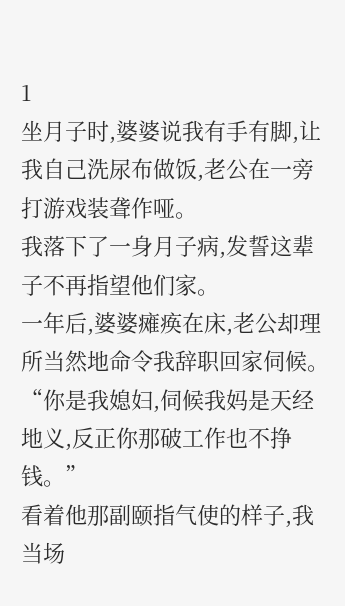1
坐月子时,婆婆说我有手有脚,让我自己洗尿布做饭,老公在一旁打游戏装聋作哑。
我落下了一身月子病,发誓这辈子不再指望他们家。
一年后,婆婆瘫痪在床,老公却理所当然地命令我辞职回家伺候。
“你是我媳妇,伺候我妈是天经地义,反正你那破工作也不挣钱。”
看着他那副颐指气使的样子,我当场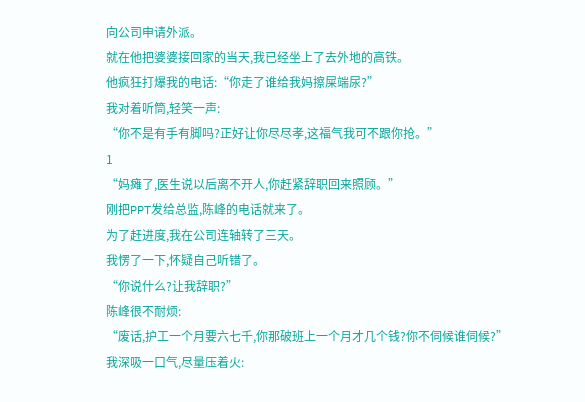向公司申请外派。
就在他把婆婆接回家的当天,我已经坐上了去外地的高铁。
他疯狂打爆我的电话:“你走了谁给我妈擦屎端尿?”
我对着听筒,轻笑一声:
“你不是有手有脚吗?正好让你尽尽孝,这福气我可不跟你抢。”
1
“妈瘫了,医生说以后离不开人,你赶紧辞职回来照顾。”
刚把PPT发给总监,陈峰的电话就来了。
为了赶进度,我在公司连轴转了三天。
我愣了一下,怀疑自己听错了。
“你说什么?让我辞职?”
陈峰很不耐烦:
“废话,护工一个月要六七千,你那破班上一个月才几个钱?你不伺候谁伺候?”
我深吸一口气,尽量压着火: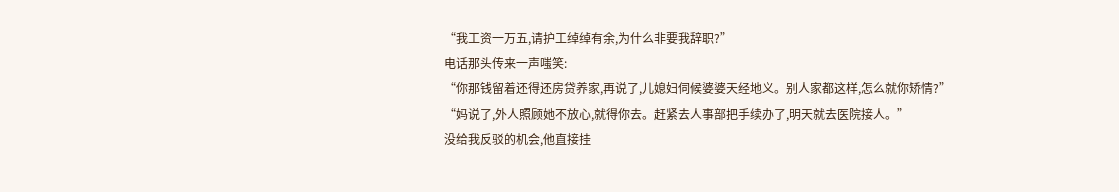“我工资一万五,请护工绰绰有余,为什么非要我辞职?”
电话那头传来一声嗤笑:
“你那钱留着还得还房贷养家,再说了,儿媳妇伺候婆婆天经地义。别人家都这样,怎么就你矫情?”
“妈说了,外人照顾她不放心,就得你去。赶紧去人事部把手续办了,明天就去医院接人。”
没给我反驳的机会,他直接挂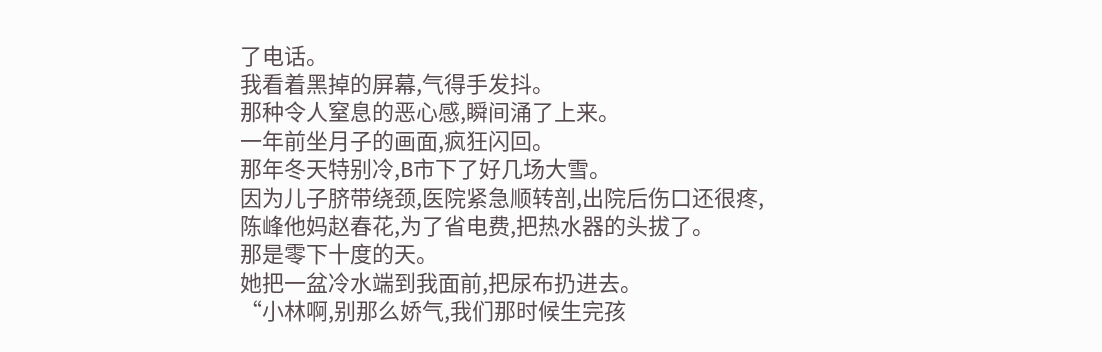了电话。
我看着黑掉的屏幕,气得手发抖。
那种令人窒息的恶心感,瞬间涌了上来。
一年前坐月子的画面,疯狂闪回。
那年冬天特别冷,B市下了好几场大雪。
因为儿子脐带绕颈,医院紧急顺转剖,出院后伤口还很疼,
陈峰他妈赵春花,为了省电费,把热水器的头拔了。
那是零下十度的天。
她把一盆冷水端到我面前,把尿布扔进去。
“小林啊,别那么娇气,我们那时候生完孩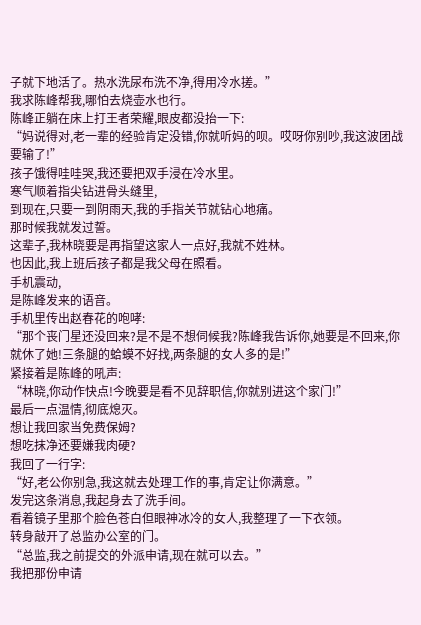子就下地活了。热水洗尿布洗不净,得用冷水搓。”
我求陈峰帮我,哪怕去烧壶水也行。
陈峰正躺在床上打王者荣耀,眼皮都没抬一下:
“妈说得对,老一辈的经验肯定没错,你就听妈的呗。哎呀你别吵,我这波团战要输了!”
孩子饿得哇哇哭,我还要把双手浸在冷水里。
寒气顺着指尖钻进骨头缝里,
到现在,只要一到阴雨天,我的手指关节就钻心地痛。
那时候我就发过誓。
这辈子,我林晓要是再指望这家人一点好,我就不姓林。
也因此,我上班后孩子都是我父母在照看。
手机震动,
是陈峰发来的语音。
手机里传出赵春花的咆哮:
“那个丧门星还没回来?是不是不想伺候我?陈峰我告诉你,她要是不回来,你就休了她!三条腿的蛤蟆不好找,两条腿的女人多的是!”
紧接着是陈峰的吼声:
“林晓,你动作快点!今晚要是看不见辞职信,你就别进这个家门!”
最后一点温情,彻底熄灭。
想让我回家当免费保姆?
想吃抹净还要嫌我肉硬?
我回了一行字:
“好,老公你别急,我这就去处理工作的事,肯定让你满意。”
发完这条消息,我起身去了洗手间。
看着镜子里那个脸色苍白但眼神冰冷的女人,我整理了一下衣领。
转身敲开了总监办公室的门。
“总监,我之前提交的外派申请,现在就可以去。”
我把那份申请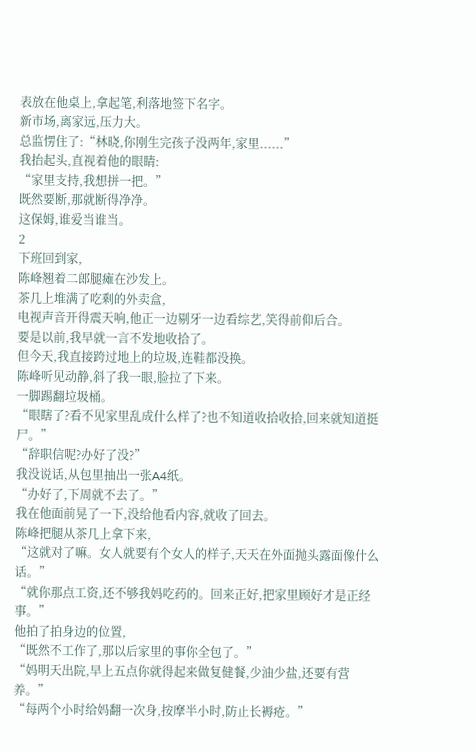表放在他桌上,拿起笔,利落地签下名字。
新市场,离家远,压力大。
总监愣住了:“林晓,你刚生完孩子没两年,家里......”
我抬起头,直视着他的眼睛:
“家里支持,我想拼一把。”
既然要断,那就断得净净。
这保姆,谁爱当谁当。
2
下班回到家,
陈峰翘着二郎腿瘫在沙发上。
茶几上堆满了吃剩的外卖盒,
电视声音开得震天响,他正一边剔牙一边看综艺,笑得前仰后合。
要是以前,我早就一言不发地收拾了。
但今天,我直接跨过地上的垃圾,连鞋都没换。
陈峰听见动静,斜了我一眼,脸拉了下来。
一脚踢翻垃圾桶。
“眼瞎了?看不见家里乱成什么样了?也不知道收拾收拾,回来就知道挺尸。”
“辞职信呢?办好了没?”
我没说话,从包里抽出一张A4纸。
“办好了,下周就不去了。”
我在他面前晃了一下,没给他看内容,就收了回去。
陈峰把腿从茶几上拿下来,
“这就对了嘛。女人就要有个女人的样子,天天在外面抛头露面像什么话。”
“就你那点工资,还不够我妈吃药的。回来正好,把家里顾好才是正经事。”
他拍了拍身边的位置,
“既然不工作了,那以后家里的事你全包了。”
“妈明天出院,早上五点你就得起来做复健餐,少油少盐,还要有营养。”
“每两个小时给妈翻一次身,按摩半小时,防止长褥疮。”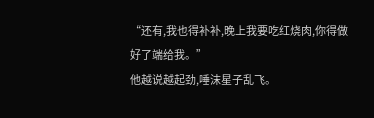“还有,我也得补补,晚上我要吃红烧肉,你得做好了端给我。”
他越说越起劲,唾沫星子乱飞。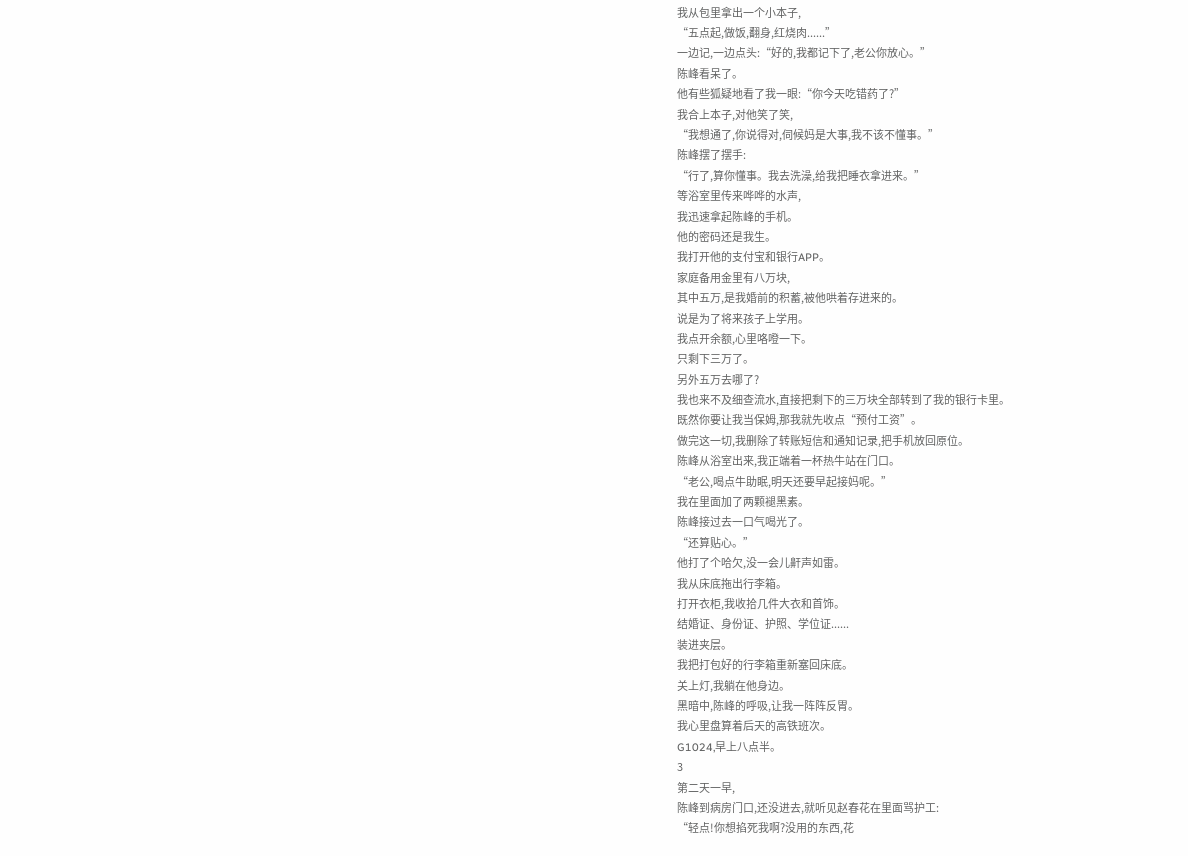我从包里拿出一个小本子,
“五点起,做饭,翻身,红烧肉......”
一边记,一边点头:“好的,我都记下了,老公你放心。”
陈峰看呆了。
他有些狐疑地看了我一眼:“你今天吃错药了?”
我合上本子,对他笑了笑,
“我想通了,你说得对,伺候妈是大事,我不该不懂事。”
陈峰摆了摆手:
“行了,算你懂事。我去洗澡,给我把睡衣拿进来。”
等浴室里传来哗哗的水声,
我迅速拿起陈峰的手机。
他的密码还是我生。
我打开他的支付宝和银行APP。
家庭备用金里有八万块,
其中五万,是我婚前的积蓄,被他哄着存进来的。
说是为了将来孩子上学用。
我点开余额,心里咯噔一下。
只剩下三万了。
另外五万去哪了?
我也来不及细查流水,直接把剩下的三万块全部转到了我的银行卡里。
既然你要让我当保姆,那我就先收点“预付工资”。
做完这一切,我删除了转账短信和通知记录,把手机放回原位。
陈峰从浴室出来,我正端着一杯热牛站在门口。
“老公,喝点牛助眠,明天还要早起接妈呢。”
我在里面加了两颗褪黑素。
陈峰接过去一口气喝光了。
“还算贴心。”
他打了个哈欠,没一会儿鼾声如雷。
我从床底拖出行李箱。
打开衣柜,我收拾几件大衣和首饰。
结婚证、身份证、护照、学位证......
装进夹层。
我把打包好的行李箱重新塞回床底。
关上灯,我躺在他身边。
黑暗中,陈峰的呼吸,让我一阵阵反胃。
我心里盘算着后天的高铁班次。
G1024,早上八点半。
3
第二天一早,
陈峰到病房门口,还没进去,就听见赵春花在里面骂护工:
“轻点!你想掐死我啊?没用的东西,花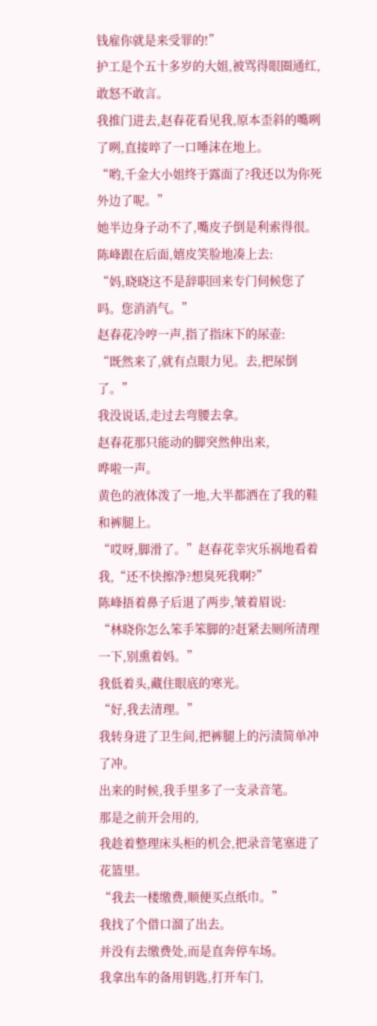钱雇你就是来受罪的!”
护工是个五十多岁的大姐,被骂得眼圈通红,敢怒不敢言。
我推门进去,赵春花看见我,原本歪斜的嘴咧了咧,直接啐了一口唾沫在地上。
“哟,千金大小姐终于露面了?我还以为你死外边了呢。”
她半边身子动不了,嘴皮子倒是利索得很。
陈峰跟在后面,嬉皮笑脸地凑上去:
“妈,晓晓这不是辞职回来专门伺候您了吗。您消消气。”
赵春花冷哼一声,指了指床下的尿壶:
“既然来了,就有点眼力见。去,把尿倒了。”
我没说话,走过去弯腰去拿。
赵春花那只能动的脚突然伸出来,
哗啦一声。
黄色的液体泼了一地,大半都洒在了我的鞋和裤腿上。
“哎呀,脚滑了。”赵春花幸灾乐祸地看着我,“还不快擦净?想臭死我啊?”
陈峰捂着鼻子后退了两步,皱着眉说:
“林晓你怎么笨手笨脚的?赶紧去厕所清理一下,别熏着妈。”
我低着头,藏住眼底的寒光。
“好,我去清理。”
我转身进了卫生间,把裤腿上的污渍简单冲了冲。
出来的时候,我手里多了一支录音笔。
那是之前开会用的,
我趁着整理床头柜的机会,把录音笔塞进了花篮里。
“我去一楼缴费,顺便买点纸巾。”
我找了个借口溜了出去。
并没有去缴费处,而是直奔停车场。
我拿出车的备用钥匙,打开车门,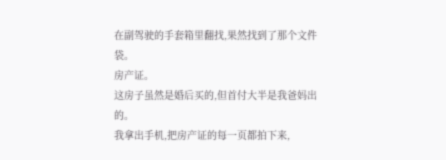在副驾驶的手套箱里翻找,果然找到了那个文件袋。
房产证。
这房子虽然是婚后买的,但首付大半是我爸妈出的。
我拿出手机,把房产证的每一页都拍下来,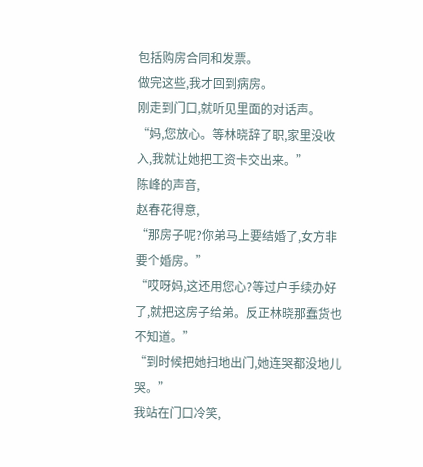包括购房合同和发票。
做完这些,我才回到病房。
刚走到门口,就听见里面的对话声。
“妈,您放心。等林晓辞了职,家里没收入,我就让她把工资卡交出来。”
陈峰的声音,
赵春花得意,
“那房子呢?你弟马上要结婚了,女方非要个婚房。”
“哎呀妈,这还用您心?等过户手续办好了,就把这房子给弟。反正林晓那蠢货也不知道。”
“到时候把她扫地出门,她连哭都没地儿哭。”
我站在门口冷笑,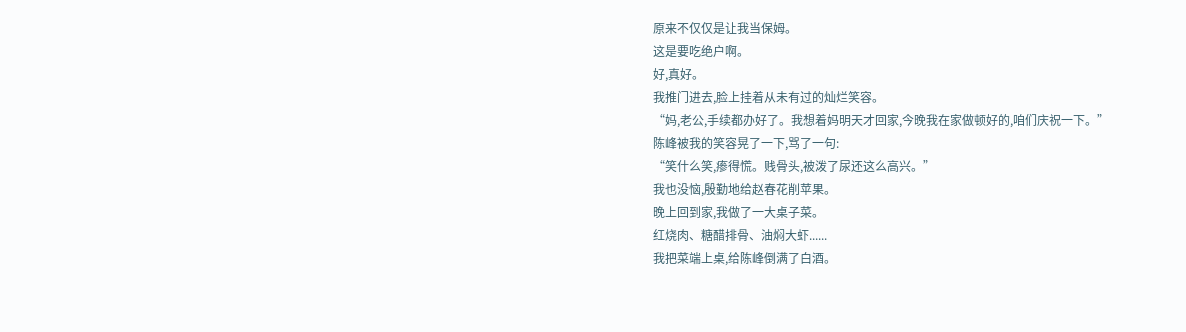原来不仅仅是让我当保姆。
这是要吃绝户啊。
好,真好。
我推门进去,脸上挂着从未有过的灿烂笑容。
“妈,老公,手续都办好了。我想着妈明天才回家,今晚我在家做顿好的,咱们庆祝一下。”
陈峰被我的笑容晃了一下,骂了一句:
“笑什么笑,瘆得慌。贱骨头,被泼了尿还这么高兴。”
我也没恼,殷勤地给赵春花削苹果。
晚上回到家,我做了一大桌子菜。
红烧肉、糖醋排骨、油焖大虾......
我把菜端上桌,给陈峰倒满了白酒。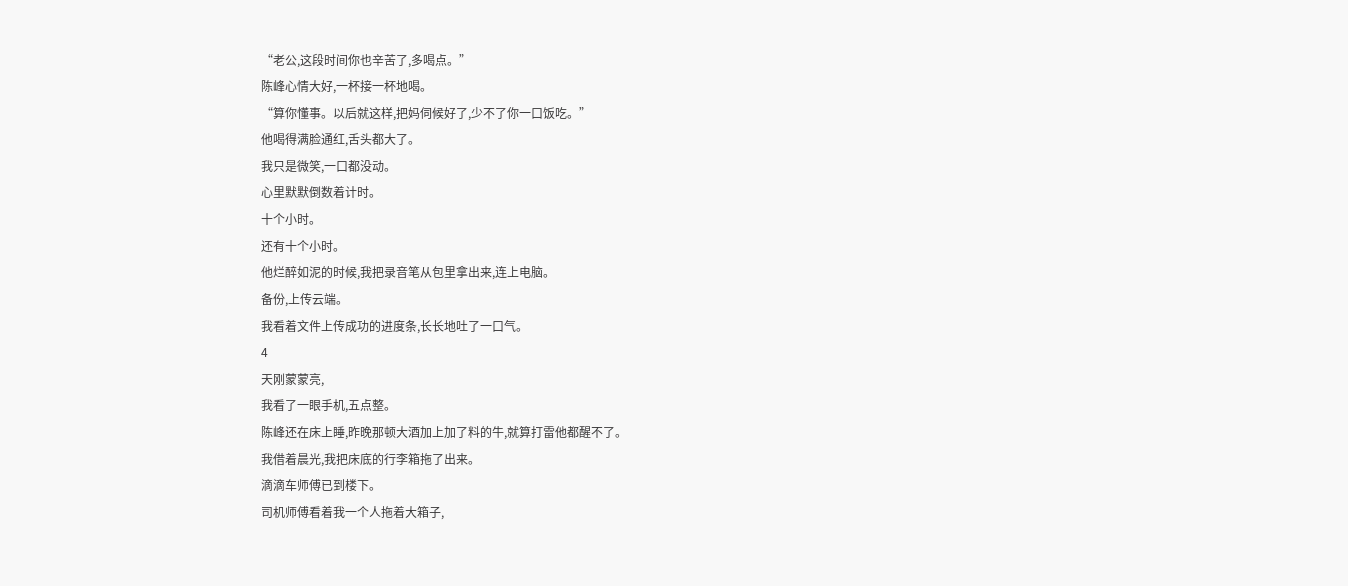“老公,这段时间你也辛苦了,多喝点。”
陈峰心情大好,一杯接一杯地喝。
“算你懂事。以后就这样,把妈伺候好了,少不了你一口饭吃。”
他喝得满脸通红,舌头都大了。
我只是微笑,一口都没动。
心里默默倒数着计时。
十个小时。
还有十个小时。
他烂醉如泥的时候,我把录音笔从包里拿出来,连上电脑。
备份,上传云端。
我看着文件上传成功的进度条,长长地吐了一口气。
4
天刚蒙蒙亮,
我看了一眼手机,五点整。
陈峰还在床上睡,昨晚那顿大酒加上加了料的牛,就算打雷他都醒不了。
我借着晨光,我把床底的行李箱拖了出来。
滴滴车师傅已到楼下。
司机师傅看着我一个人拖着大箱子,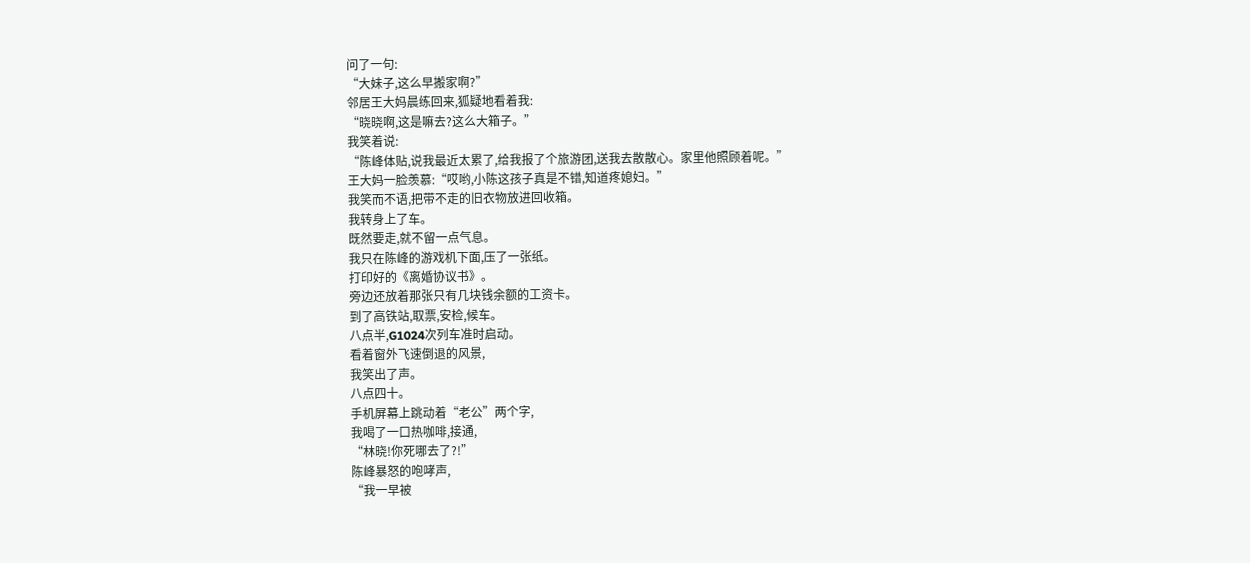问了一句:
“大妹子,这么早搬家啊?”
邻居王大妈晨练回来,狐疑地看着我:
“晓晓啊,这是嘛去?这么大箱子。”
我笑着说:
“陈峰体贴,说我最近太累了,给我报了个旅游团,送我去散散心。家里他照顾着呢。”
王大妈一脸羡慕:“哎哟,小陈这孩子真是不错,知道疼媳妇。”
我笑而不语,把带不走的旧衣物放进回收箱。
我转身上了车。
既然要走,就不留一点气息。
我只在陈峰的游戏机下面,压了一张纸。
打印好的《离婚协议书》。
旁边还放着那张只有几块钱余额的工资卡。
到了高铁站,取票,安检,候车。
八点半,G1024次列车准时启动。
看着窗外飞速倒退的风景,
我笑出了声。
八点四十。
手机屏幕上跳动着“老公”两个字,
我喝了一口热咖啡,接通,
“林晓!你死哪去了?!”
陈峰暴怒的咆哮声,
“我一早被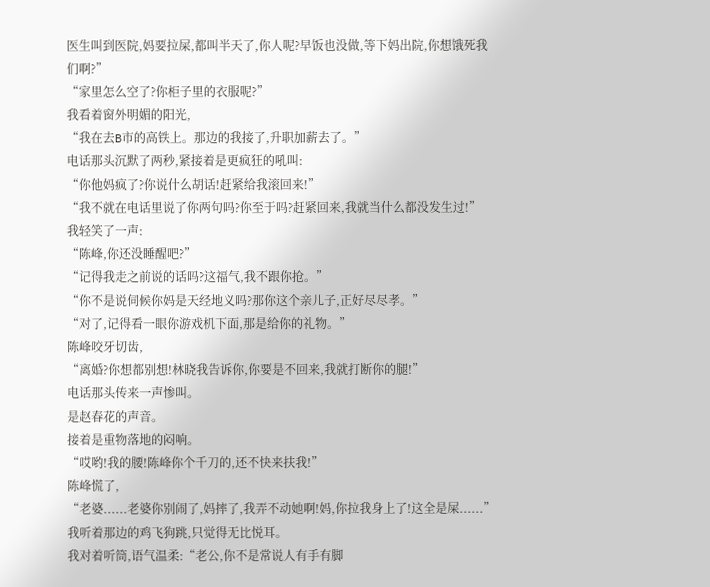医生叫到医院,妈要拉屎,都叫半天了,你人呢?早饭也没做,等下妈出院,你想饿死我们啊?”
“家里怎么空了?你柜子里的衣服呢?”
我看着窗外明媚的阳光,
“我在去B市的高铁上。那边的我接了,升职加薪去了。”
电话那头沉默了两秒,紧接着是更疯狂的吼叫:
“你他妈疯了?你说什么胡话!赶紧给我滚回来!”
“我不就在电话里说了你两句吗?你至于吗?赶紧回来,我就当什么都没发生过!”
我轻笑了一声:
“陈峰,你还没睡醒吧?”
“记得我走之前说的话吗?这福气,我不跟你抢。”
“你不是说伺候你妈是天经地义吗?那你这个亲儿子,正好尽尽孝。”
“对了,记得看一眼你游戏机下面,那是给你的礼物。”
陈峰咬牙切齿,
“离婚?你想都别想!林晓我告诉你,你要是不回来,我就打断你的腿!”
电话那头传来一声惨叫。
是赵春花的声音。
接着是重物落地的闷响。
“哎哟!我的腰!陈峰你个千刀的,还不快来扶我!”
陈峰慌了,
“老婆......老婆你别闹了,妈摔了,我弄不动她啊!妈,你拉我身上了!这全是屎......”
我听着那边的鸡飞狗跳,只觉得无比悦耳。
我对着听筒,语气温柔:“老公,你不是常说人有手有脚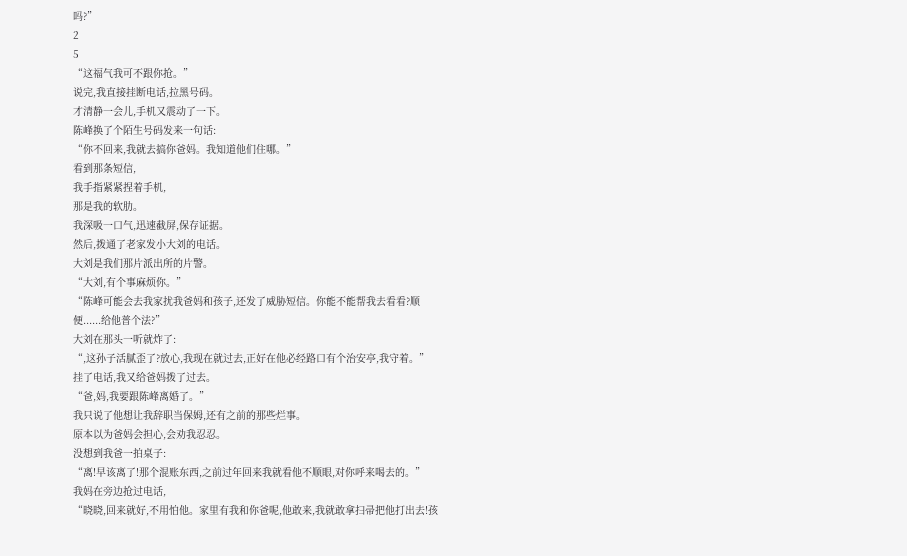吗?”
2
5
“这福气我可不跟你抢。”
说完,我直接挂断电话,拉黑号码。
才清静一会儿,手机又震动了一下。
陈峰换了个陌生号码发来一句话:
“你不回来,我就去搞你爸妈。我知道他们住哪。”
看到那条短信,
我手指紧紧捏着手机,
那是我的软肋。
我深吸一口气,迅速截屏,保存证据。
然后,拨通了老家发小大刘的电话。
大刘是我们那片派出所的片警。
“大刘,有个事麻烦你。”
“陈峰可能会去我家扰我爸妈和孩子,还发了威胁短信。你能不能帮我去看看?顺便......给他普个法?”
大刘在那头一听就炸了:
“,这孙子活腻歪了?放心,我现在就过去,正好在他必经路口有个治安亭,我守着。”
挂了电话,我又给爸妈拨了过去。
“爸,妈,我要跟陈峰离婚了。”
我只说了他想让我辞职当保姆,还有之前的那些烂事。
原本以为爸妈会担心,会劝我忍忍。
没想到我爸一拍桌子:
“离!早该离了!那个混账东西,之前过年回来我就看他不顺眼,对你呼来喝去的。”
我妈在旁边抢过电话,
“晓晓,回来就好,不用怕他。家里有我和你爸呢,他敢来,我就敢拿扫帚把他打出去!孩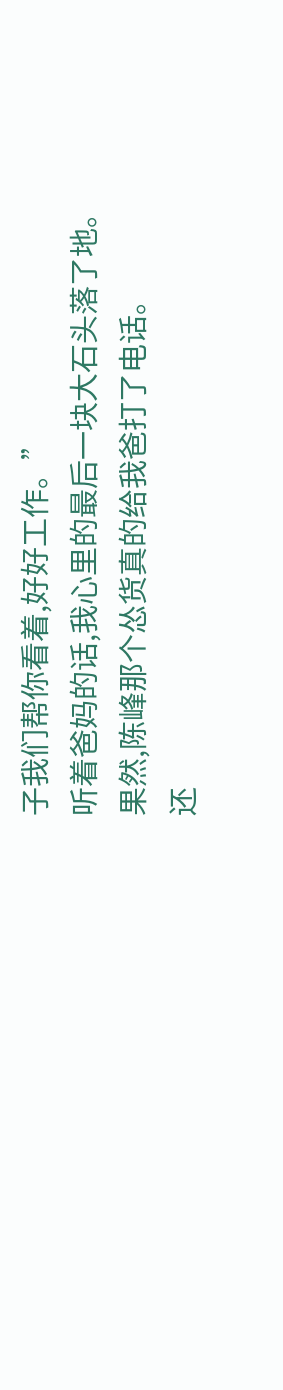子我们帮你看着,好好工作。”
听着爸妈的话,我心里的最后一块大石头落了地。
果然,陈峰那个怂货真的给我爸打了电话。
还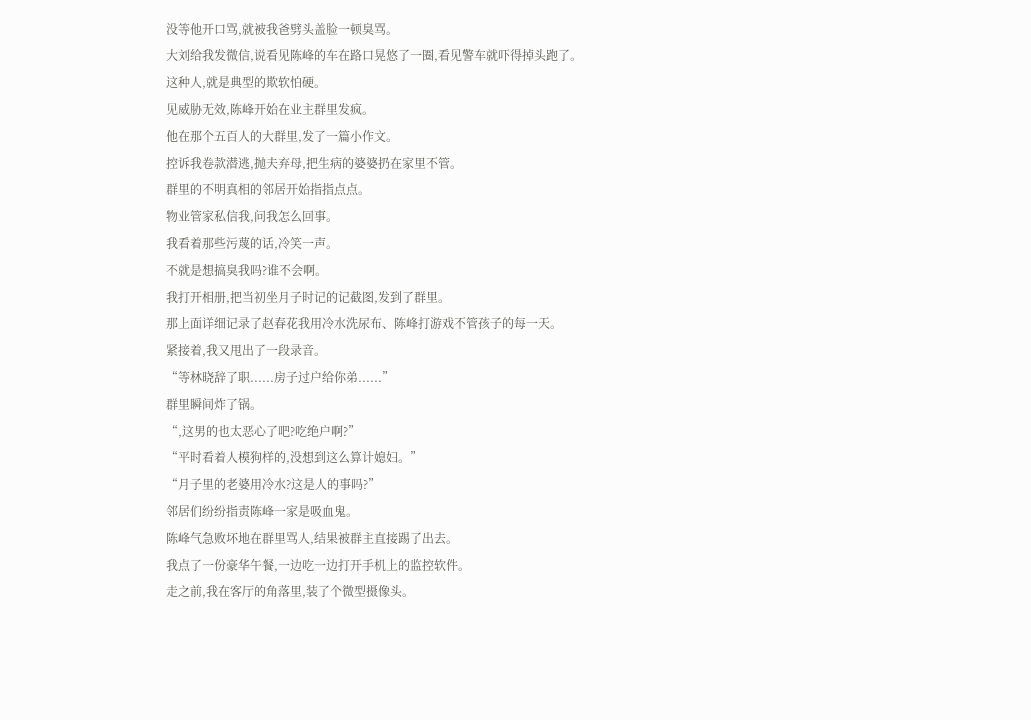没等他开口骂,就被我爸劈头盖脸一顿臭骂。
大刘给我发微信,说看见陈峰的车在路口晃悠了一圈,看见警车就吓得掉头跑了。
这种人,就是典型的欺软怕硬。
见威胁无效,陈峰开始在业主群里发疯。
他在那个五百人的大群里,发了一篇小作文。
控诉我卷款潜逃,抛夫弃母,把生病的婆婆扔在家里不管。
群里的不明真相的邻居开始指指点点。
物业管家私信我,问我怎么回事。
我看着那些污蔑的话,冷笑一声。
不就是想搞臭我吗?谁不会啊。
我打开相册,把当初坐月子时记的记截图,发到了群里。
那上面详细记录了赵春花我用冷水洗尿布、陈峰打游戏不管孩子的每一天。
紧接着,我又甩出了一段录音。
“等林晓辞了职......房子过户给你弟......”
群里瞬间炸了锅。
“,这男的也太恶心了吧?吃绝户啊?”
“平时看着人模狗样的,没想到这么算计媳妇。”
“月子里的老婆用冷水?这是人的事吗?”
邻居们纷纷指责陈峰一家是吸血鬼。
陈峰气急败坏地在群里骂人,结果被群主直接踢了出去。
我点了一份豪华午餐,一边吃一边打开手机上的监控软件。
走之前,我在客厅的角落里,装了个微型摄像头。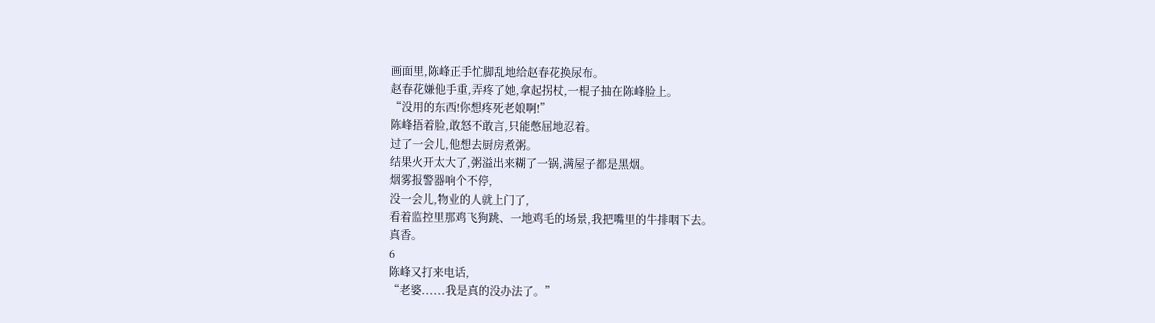画面里,陈峰正手忙脚乱地给赵春花换尿布。
赵春花嫌他手重,弄疼了她,拿起拐杖,一棍子抽在陈峰脸上。
“没用的东西!你想疼死老娘啊!”
陈峰捂着脸,敢怒不敢言,只能憋屈地忍着。
过了一会儿,他想去厨房煮粥。
结果火开太大了,粥溢出来糊了一锅,满屋子都是黑烟。
烟雾报警器响个不停,
没一会儿,物业的人就上门了,
看着监控里那鸡飞狗跳、一地鸡毛的场景,我把嘴里的牛排咽下去。
真香。
6
陈峰又打来电话,
“老婆......我是真的没办法了。”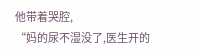他带着哭腔,
“妈的尿不湿没了,医生开的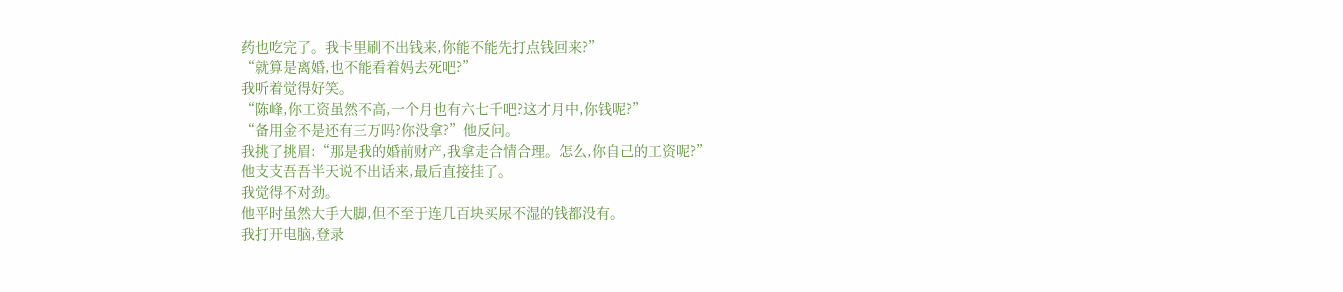药也吃完了。我卡里刷不出钱来,你能不能先打点钱回来?”
“就算是离婚,也不能看着妈去死吧?”
我听着觉得好笑。
“陈峰,你工资虽然不高,一个月也有六七千吧?这才月中,你钱呢?”
“备用金不是还有三万吗?你没拿?”他反问。
我挑了挑眉:“那是我的婚前财产,我拿走合情合理。怎么,你自己的工资呢?”
他支支吾吾半天说不出话来,最后直接挂了。
我觉得不对劲。
他平时虽然大手大脚,但不至于连几百块买尿不湿的钱都没有。
我打开电脑,登录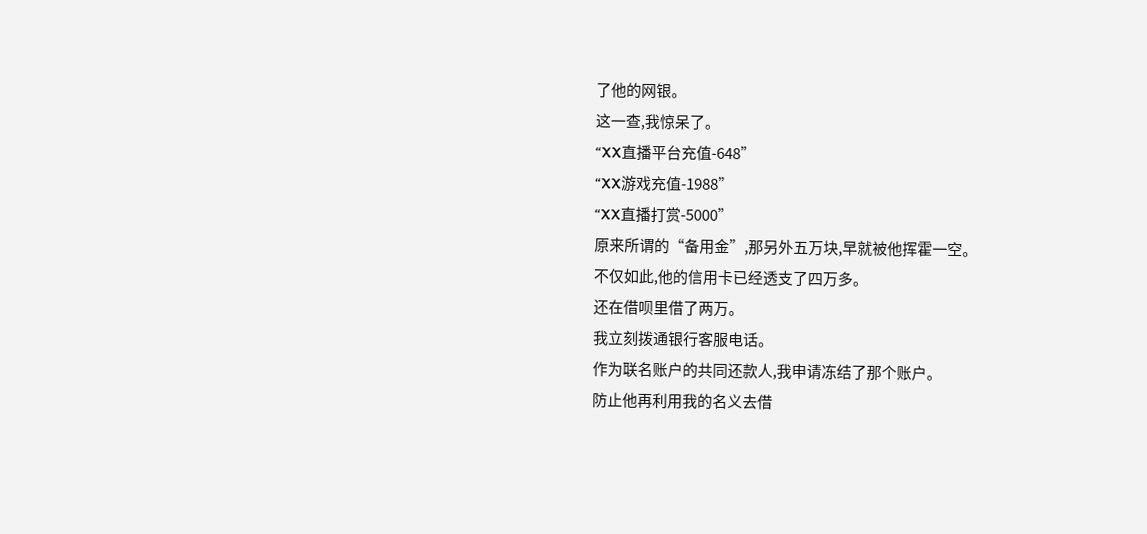了他的网银。
这一查,我惊呆了。
“XX直播平台充值-648”
“XX游戏充值-1988”
“XX直播打赏-5000”
原来所谓的“备用金”,那另外五万块,早就被他挥霍一空。
不仅如此,他的信用卡已经透支了四万多。
还在借呗里借了两万。
我立刻拨通银行客服电话。
作为联名账户的共同还款人,我申请冻结了那个账户。
防止他再利用我的名义去借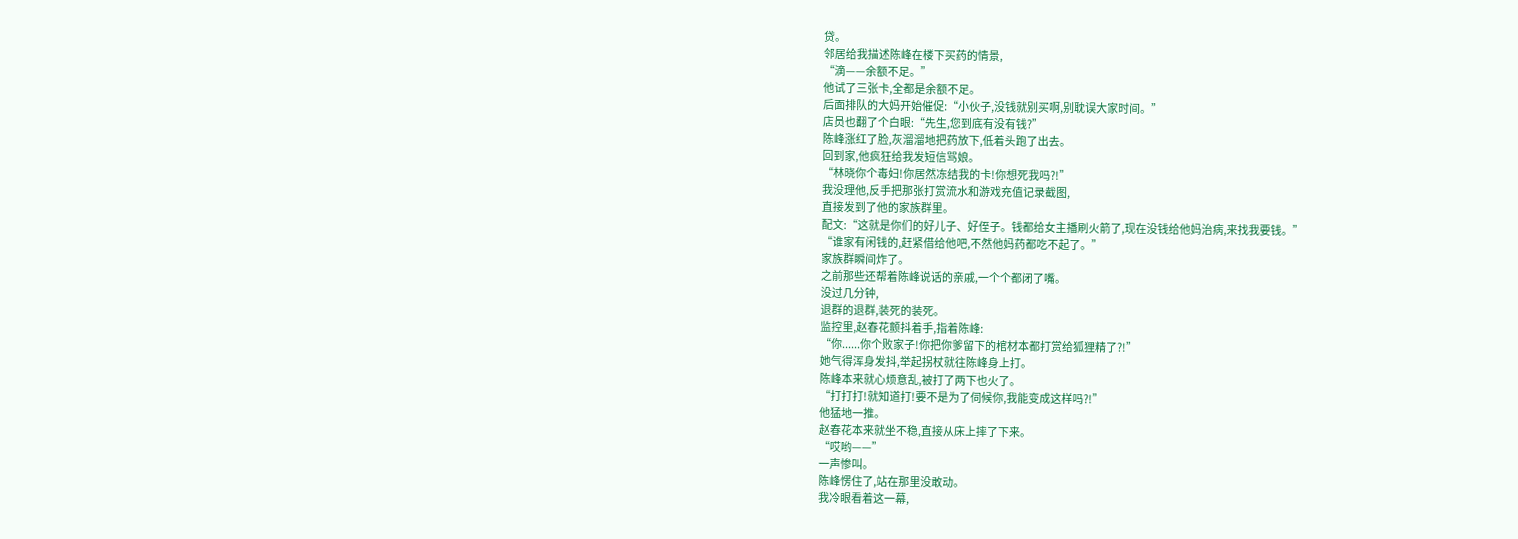贷。
邻居给我描述陈峰在楼下买药的情景,
“滴——余额不足。”
他试了三张卡,全都是余额不足。
后面排队的大妈开始催促:“小伙子,没钱就别买啊,别耽误大家时间。”
店员也翻了个白眼:“先生,您到底有没有钱?”
陈峰涨红了脸,灰溜溜地把药放下,低着头跑了出去。
回到家,他疯狂给我发短信骂娘。
“林晓你个毒妇!你居然冻结我的卡!你想死我吗?!”
我没理他,反手把那张打赏流水和游戏充值记录截图,
直接发到了他的家族群里。
配文:“这就是你们的好儿子、好侄子。钱都给女主播刷火箭了,现在没钱给他妈治病,来找我要钱。”
“谁家有闲钱的,赶紧借给他吧,不然他妈药都吃不起了。”
家族群瞬间炸了。
之前那些还帮着陈峰说话的亲戚,一个个都闭了嘴。
没过几分钟,
退群的退群,装死的装死。
监控里,赵春花颤抖着手,指着陈峰:
“你......你个败家子!你把你爹留下的棺材本都打赏给狐狸精了?!”
她气得浑身发抖,举起拐杖就往陈峰身上打。
陈峰本来就心烦意乱,被打了两下也火了。
“打打打!就知道打!要不是为了伺候你,我能变成这样吗?!”
他猛地一推。
赵春花本来就坐不稳,直接从床上摔了下来。
“哎哟——”
一声惨叫。
陈峰愣住了,站在那里没敢动。
我冷眼看着这一幕,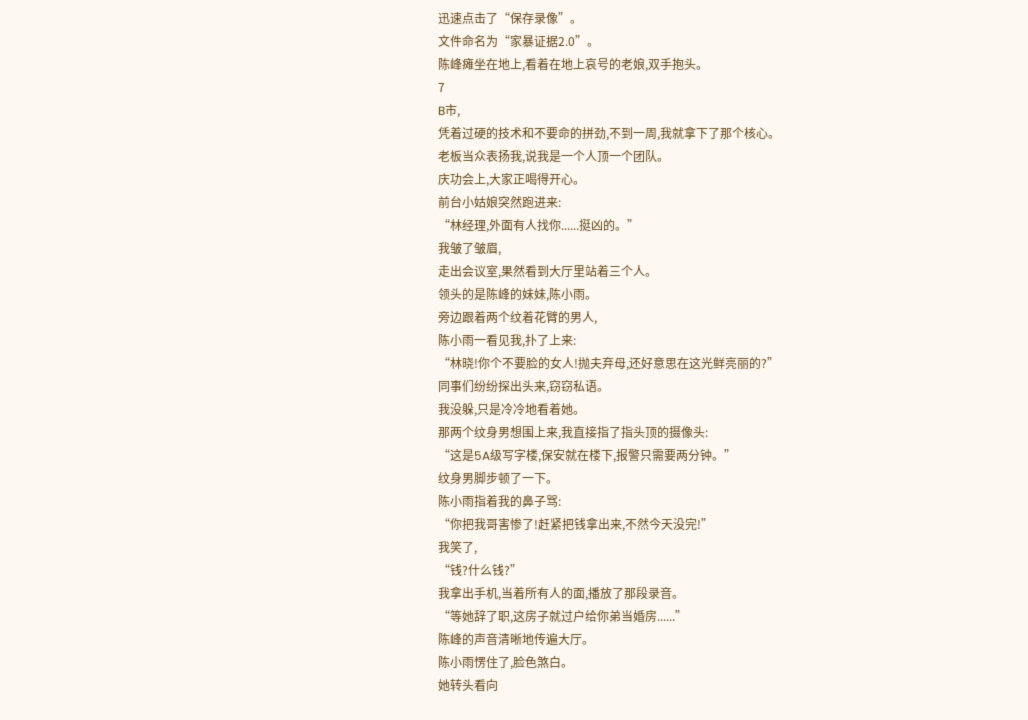迅速点击了“保存录像”。
文件命名为“家暴证据2.0”。
陈峰瘫坐在地上,看着在地上哀号的老娘,双手抱头。
7
B市,
凭着过硬的技术和不要命的拼劲,不到一周,我就拿下了那个核心。
老板当众表扬我,说我是一个人顶一个团队。
庆功会上,大家正喝得开心。
前台小姑娘突然跑进来:
“林经理,外面有人找你......挺凶的。”
我皱了皱眉,
走出会议室,果然看到大厅里站着三个人。
领头的是陈峰的妹妹,陈小雨。
旁边跟着两个纹着花臂的男人,
陈小雨一看见我,扑了上来:
“林晓!你个不要脸的女人!抛夫弃母,还好意思在这光鲜亮丽的?”
同事们纷纷探出头来,窃窃私语。
我没躲,只是冷冷地看着她。
那两个纹身男想围上来,我直接指了指头顶的摄像头:
“这是5A级写字楼,保安就在楼下,报警只需要两分钟。”
纹身男脚步顿了一下。
陈小雨指着我的鼻子骂:
“你把我哥害惨了!赶紧把钱拿出来,不然今天没完!”
我笑了,
“钱?什么钱?”
我拿出手机,当着所有人的面,播放了那段录音。
“等她辞了职,这房子就过户给你弟当婚房......”
陈峰的声音清晰地传遍大厅。
陈小雨愣住了,脸色煞白。
她转头看向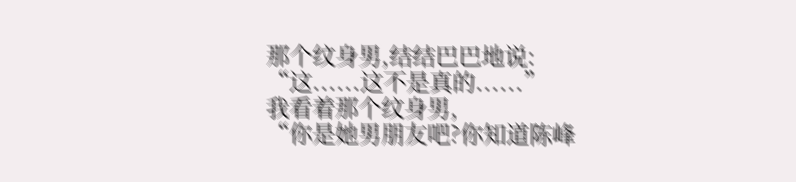那个纹身男,结结巴巴地说:
“这......这不是真的......”
我看着那个纹身男,
“你是她男朋友吧?你知道陈峰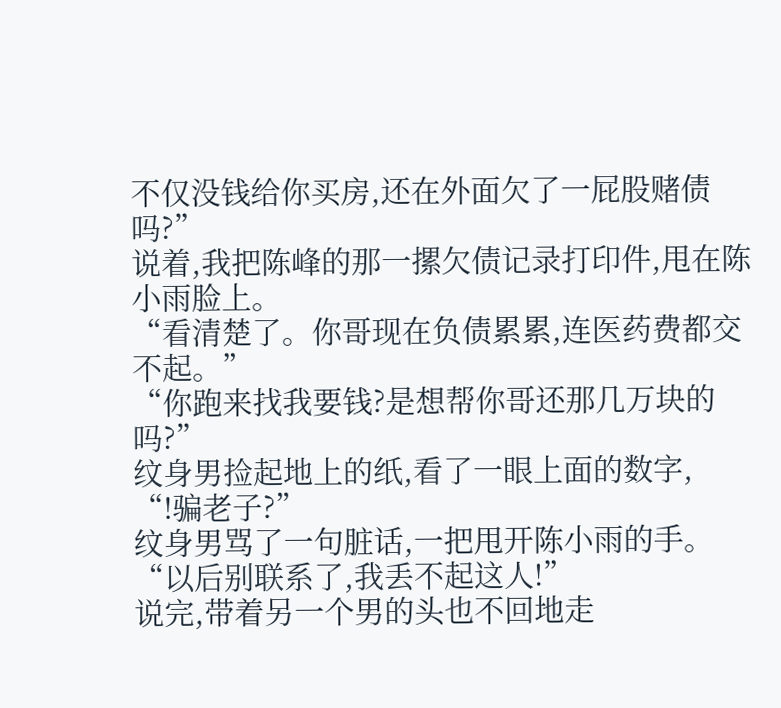不仅没钱给你买房,还在外面欠了一屁股赌债吗?”
说着,我把陈峰的那一摞欠债记录打印件,甩在陈小雨脸上。
“看清楚了。你哥现在负债累累,连医药费都交不起。”
“你跑来找我要钱?是想帮你哥还那几万块的吗?”
纹身男捡起地上的纸,看了一眼上面的数字,
“!骗老子?”
纹身男骂了一句脏话,一把甩开陈小雨的手。
“以后别联系了,我丢不起这人!”
说完,带着另一个男的头也不回地走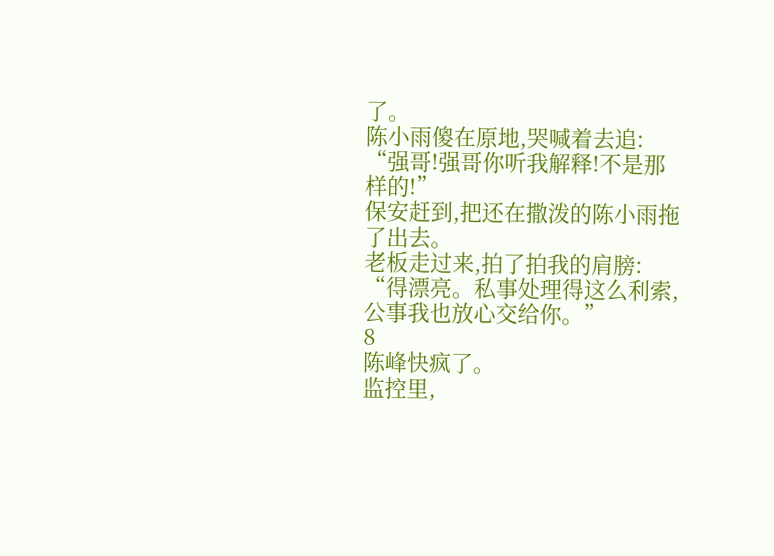了。
陈小雨傻在原地,哭喊着去追:
“强哥!强哥你听我解释!不是那样的!”
保安赶到,把还在撒泼的陈小雨拖了出去。
老板走过来,拍了拍我的肩膀:
“得漂亮。私事处理得这么利索,公事我也放心交给你。”
8
陈峰快疯了。
监控里,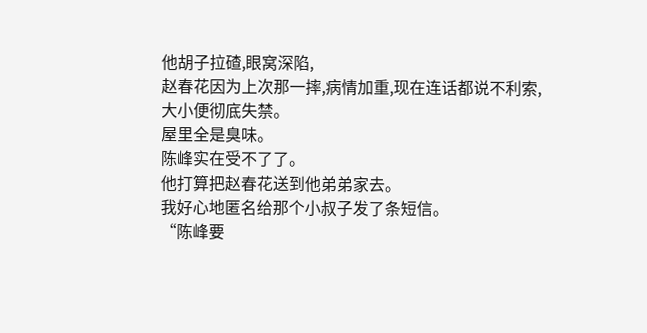他胡子拉碴,眼窝深陷,
赵春花因为上次那一摔,病情加重,现在连话都说不利索,大小便彻底失禁。
屋里全是臭味。
陈峰实在受不了了。
他打算把赵春花送到他弟弟家去。
我好心地匿名给那个小叔子发了条短信。
“陈峰要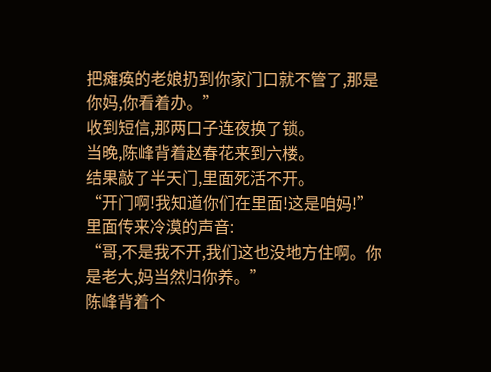把瘫痪的老娘扔到你家门口就不管了,那是你妈,你看着办。”
收到短信,那两口子连夜换了锁。
当晚,陈峰背着赵春花来到六楼。
结果敲了半天门,里面死活不开。
“开门啊!我知道你们在里面!这是咱妈!”
里面传来冷漠的声音:
“哥,不是我不开,我们这也没地方住啊。你是老大,妈当然归你养。”
陈峰背着个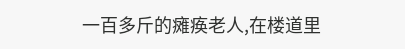一百多斤的瘫痪老人,在楼道里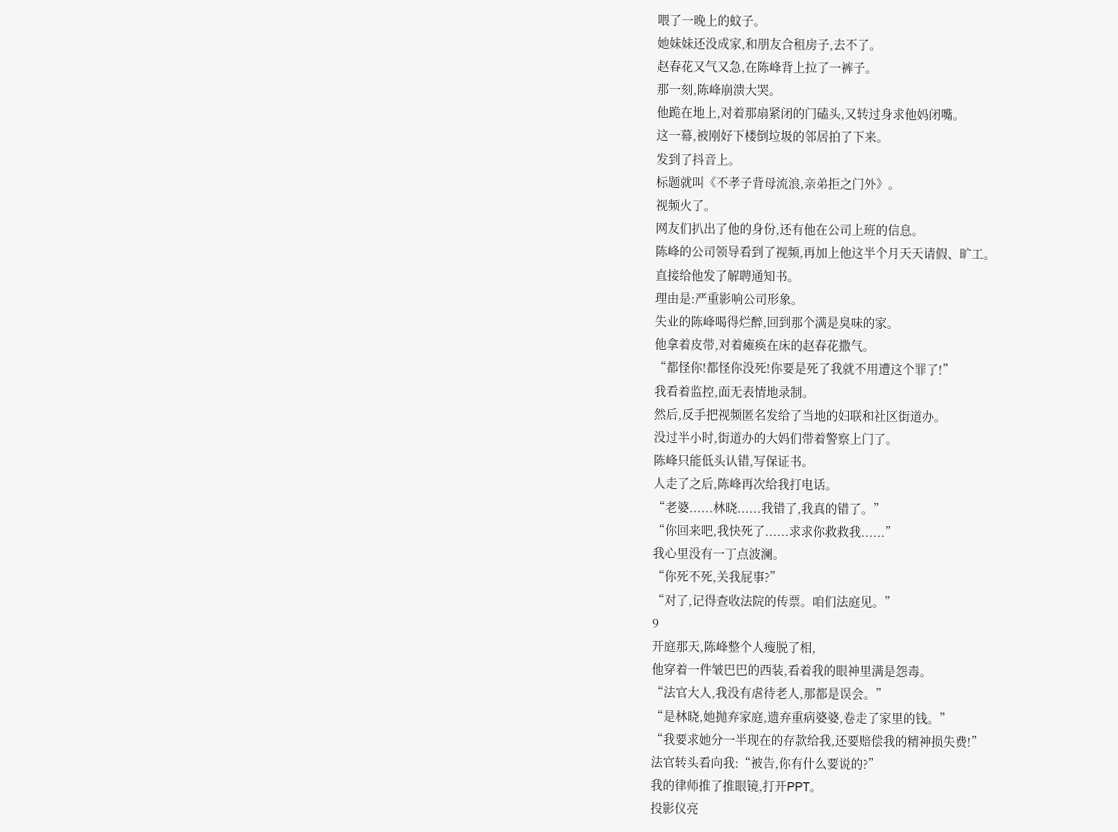喂了一晚上的蚊子。
她妹妹还没成家,和朋友合租房子,去不了。
赵春花又气又急,在陈峰背上拉了一裤子。
那一刻,陈峰崩溃大哭。
他跪在地上,对着那扇紧闭的门磕头,又转过身求他妈闭嘴。
这一幕,被刚好下楼倒垃圾的邻居拍了下来。
发到了抖音上。
标题就叫《不孝子背母流浪,亲弟拒之门外》。
视频火了。
网友们扒出了他的身份,还有他在公司上班的信息。
陈峰的公司领导看到了视频,再加上他这半个月天天请假、旷工。
直接给他发了解聘通知书。
理由是:严重影响公司形象。
失业的陈峰喝得烂醉,回到那个满是臭味的家。
他拿着皮带,对着瘫痪在床的赵春花撒气。
“都怪你!都怪你没死!你要是死了我就不用遭这个罪了!”
我看着监控,面无表情地录制。
然后,反手把视频匿名发给了当地的妇联和社区街道办。
没过半小时,街道办的大妈们带着警察上门了。
陈峰只能低头认错,写保证书。
人走了之后,陈峰再次给我打电话。
“老婆......林晓......我错了,我真的错了。”
“你回来吧,我快死了......求求你救救我......”
我心里没有一丁点波澜。
“你死不死,关我屁事?”
“对了,记得查收法院的传票。咱们法庭见。”
9
开庭那天,陈峰整个人瘦脱了相,
他穿着一件皱巴巴的西装,看着我的眼神里满是怨毒。
“法官大人,我没有虐待老人,那都是误会。”
“是林晓,她抛弃家庭,遗弃重病婆婆,卷走了家里的钱。”
“我要求她分一半现在的存款给我,还要赔偿我的精神损失费!”
法官转头看向我:“被告,你有什么要说的?”
我的律师推了推眼镜,打开PPT。
投影仪亮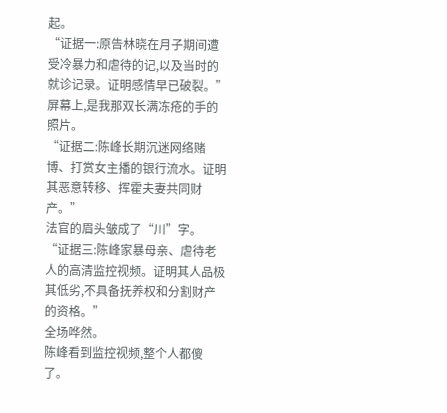起。
“证据一:原告林晓在月子期间遭受冷暴力和虐待的记,以及当时的就诊记录。证明感情早已破裂。”
屏幕上,是我那双长满冻疮的手的照片。
“证据二:陈峰长期沉迷网络赌博、打赏女主播的银行流水。证明其恶意转移、挥霍夫妻共同财产。”
法官的眉头皱成了“川”字。
“证据三:陈峰家暴母亲、虐待老人的高清监控视频。证明其人品极其低劣,不具备抚养权和分割财产的资格。”
全场哗然。
陈峰看到监控视频,整个人都傻了。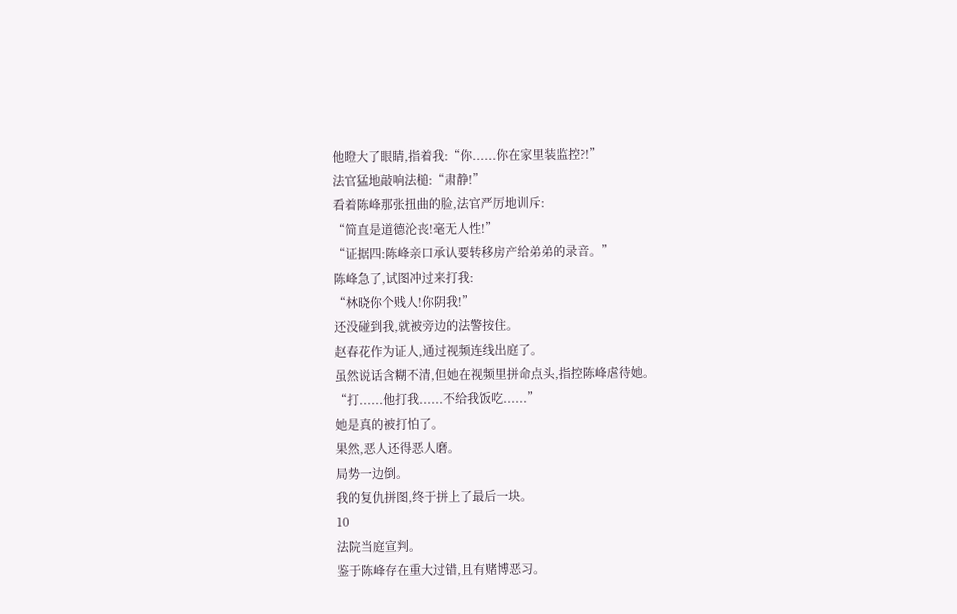他瞪大了眼睛,指着我:“你......你在家里装监控?!”
法官猛地敲响法槌:“肃静!”
看着陈峰那张扭曲的脸,法官严厉地训斥:
“简直是道德沦丧!毫无人性!”
“证据四:陈峰亲口承认要转移房产给弟弟的录音。”
陈峰急了,试图冲过来打我:
“林晓你个贱人!你阴我!”
还没碰到我,就被旁边的法警按住。
赵春花作为证人,通过视频连线出庭了。
虽然说话含糊不清,但她在视频里拼命点头,指控陈峰虐待她。
“打......他打我......不给我饭吃......”
她是真的被打怕了。
果然,恶人还得恶人磨。
局势一边倒。
我的复仇拼图,终于拼上了最后一块。
10
法院当庭宣判。
鉴于陈峰存在重大过错,且有赌博恶习。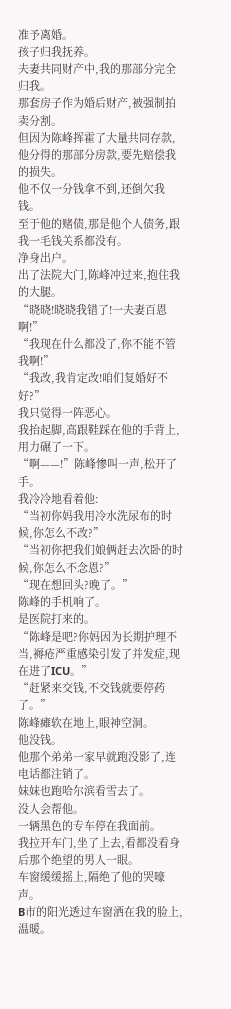准予离婚。
孩子归我抚养。
夫妻共同财产中,我的那部分完全归我。
那套房子作为婚后财产,被强制拍卖分割。
但因为陈峰挥霍了大量共同存款,他分得的那部分房款,要先赔偿我的损失。
他不仅一分钱拿不到,还倒欠我钱。
至于他的赌债,那是他个人债务,跟我一毛钱关系都没有。
净身出户。
出了法院大门,陈峰冲过来,抱住我的大腿。
“晓晓!晓晓我错了!一夫妻百恩啊!”
“我现在什么都没了,你不能不管我啊!”
“我改,我肯定改!咱们复婚好不好?”
我只觉得一阵恶心。
我抬起脚,高跟鞋踩在他的手背上,用力碾了一下。
“啊——!”陈峰惨叫一声,松开了手。
我冷冷地看着他:
“当初你妈我用冷水洗尿布的时候,你怎么不改?”
“当初你把我们娘俩赶去次卧的时候,你怎么不念恩?”
“现在想回头?晚了。”
陈峰的手机响了。
是医院打来的。
“陈峰是吧?你妈因为长期护理不当,褥疮严重感染引发了并发症,现在进了ICU。”
“赶紧来交钱,不交钱就要停药了。”
陈峰瘫软在地上,眼神空洞。
他没钱。
他那个弟弟一家早就跑没影了,连电话都注销了。
妹妹也跑哈尔滨看雪去了。
没人会帮他。
一辆黑色的专车停在我面前。
我拉开车门,坐了上去,看都没看身后那个绝望的男人一眼。
车窗缓缓摇上,隔绝了他的哭嚎声。
B市的阳光透过车窗洒在我的脸上,温暖。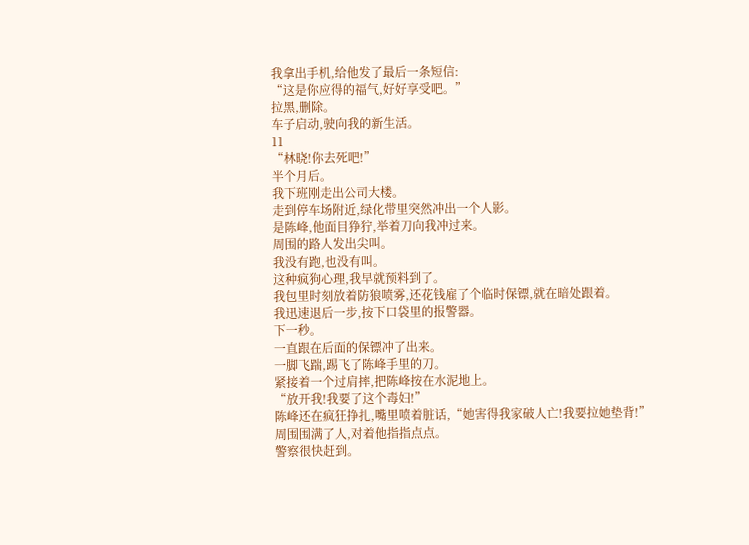我拿出手机,给他发了最后一条短信:
“这是你应得的福气,好好享受吧。”
拉黑,删除。
车子启动,驶向我的新生活。
11
“林晓!你去死吧!”
半个月后。
我下班刚走出公司大楼。
走到停车场附近,绿化带里突然冲出一个人影。
是陈峰,他面目狰狞,举着刀向我冲过来。
周围的路人发出尖叫。
我没有跑,也没有叫。
这种疯狗心理,我早就预料到了。
我包里时刻放着防狼喷雾,还花钱雇了个临时保镖,就在暗处跟着。
我迅速退后一步,按下口袋里的报警器。
下一秒。
一直跟在后面的保镖冲了出来。
一脚飞踹,踢飞了陈峰手里的刀。
紧接着一个过肩摔,把陈峰按在水泥地上。
“放开我!我要了这个毒妇!”
陈峰还在疯狂挣扎,嘴里喷着脏话,“她害得我家破人亡!我要拉她垫背!”
周围围满了人,对着他指指点点。
警察很快赶到。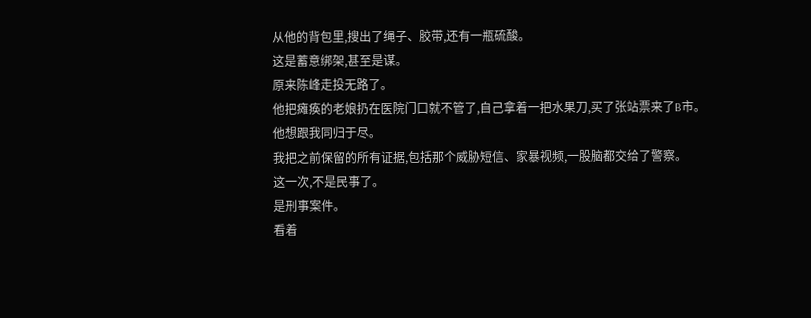从他的背包里,搜出了绳子、胶带,还有一瓶硫酸。
这是蓄意绑架,甚至是谋。
原来陈峰走投无路了。
他把瘫痪的老娘扔在医院门口就不管了,自己拿着一把水果刀,买了张站票来了B市。
他想跟我同归于尽。
我把之前保留的所有证据,包括那个威胁短信、家暴视频,一股脑都交给了警察。
这一次,不是民事了。
是刑事案件。
看着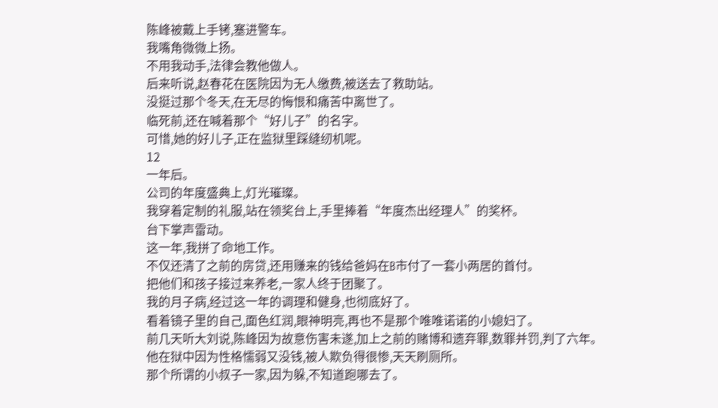陈峰被戴上手铐,塞进警车。
我嘴角微微上扬。
不用我动手,法律会教他做人。
后来听说,赵春花在医院因为无人缴费,被送去了救助站。
没挺过那个冬天,在无尽的悔恨和痛苦中离世了。
临死前,还在喊着那个“好儿子”的名字。
可惜,她的好儿子,正在监狱里踩缝纫机呢。
12
一年后。
公司的年度盛典上,灯光璀璨。
我穿着定制的礼服,站在领奖台上,手里捧着“年度杰出经理人”的奖杯。
台下掌声雷动。
这一年,我拼了命地工作。
不仅还清了之前的房贷,还用赚来的钱给爸妈在B市付了一套小两居的首付。
把他们和孩子接过来养老,一家人终于团聚了。
我的月子病,经过这一年的调理和健身,也彻底好了。
看着镜子里的自己,面色红润,眼神明亮,再也不是那个唯唯诺诺的小媳妇了。
前几天听大刘说,陈峰因为故意伤害未遂,加上之前的赌博和遗弃罪,数罪并罚,判了六年。
他在狱中因为性格懦弱又没钱,被人欺负得很惨,天天刷厕所。
那个所谓的小叔子一家,因为躲,不知道跑哪去了。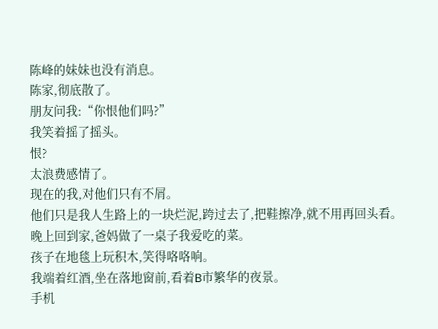陈峰的妹妹也没有消息。
陈家,彻底散了。
朋友问我:“你恨他们吗?”
我笑着摇了摇头。
恨?
太浪费感情了。
现在的我,对他们只有不屑。
他们只是我人生路上的一块烂泥,跨过去了,把鞋擦净,就不用再回头看。
晚上回到家,爸妈做了一桌子我爱吃的菜。
孩子在地毯上玩积木,笑得咯咯响。
我端着红酒,坐在落地窗前,看着B市繁华的夜景。
手机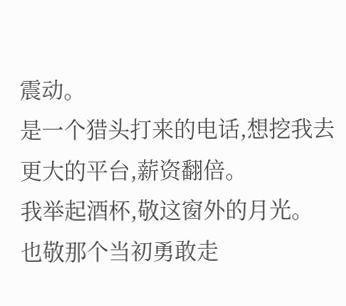震动。
是一个猎头打来的电话,想挖我去更大的平台,薪资翻倍。
我举起酒杯,敬这窗外的月光。
也敬那个当初勇敢走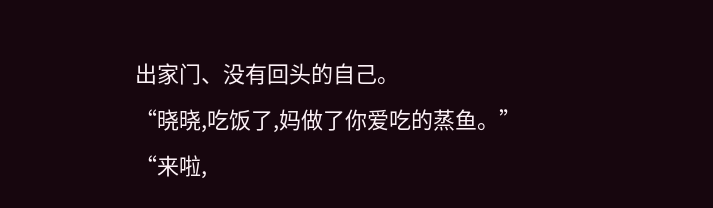出家门、没有回头的自己。
“晓晓,吃饭了,妈做了你爱吃的蒸鱼。”
“来啦,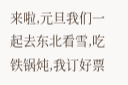来啦,元旦我们一起去东北看雪,吃铁锅炖,我订好票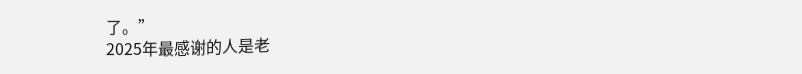了。”
2025年最感谢的人是老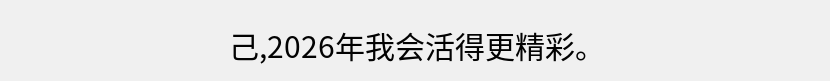己,2026年我会活得更精彩。